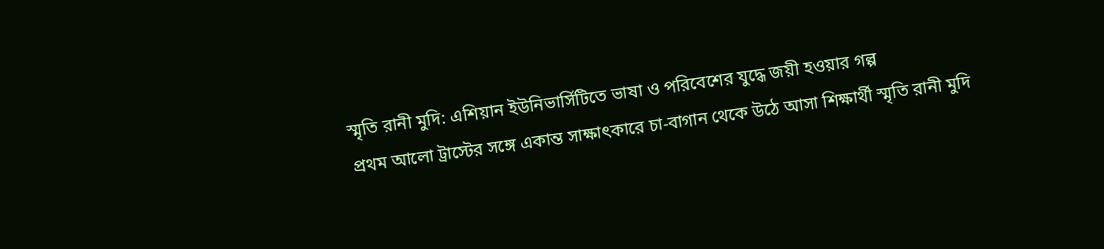স্মৃতি রানী মুদি: এশিয়ান ইউনিভার্সিটিতে ভাষা ও পরিবেশের যুদ্ধে জয়ী হওয়ার গল্প
প্রথম আলো ট্রাস্টের সঙ্গে একান্ত সাক্ষাৎকারে চা-বাগান থেকে উঠে আসা শিক্ষার্থী স্মৃতি রানী মুদি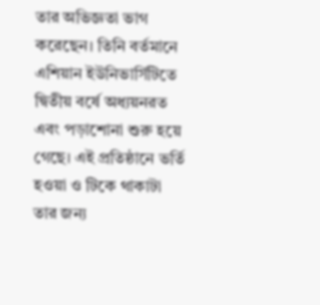তার অভিজ্ঞতা ভাগ করেছেন। তিনি বর্তমানে এশিয়ান ইউনিভার্সিটিতে দ্বিতীয় বর্ষে অধ্যয়নরত এবং পড়াশোনা শুরু হয়ে গেছে। এই প্রতিষ্ঠানে ভর্তি হওয়া ও টিকে থাকাটা তার জন্য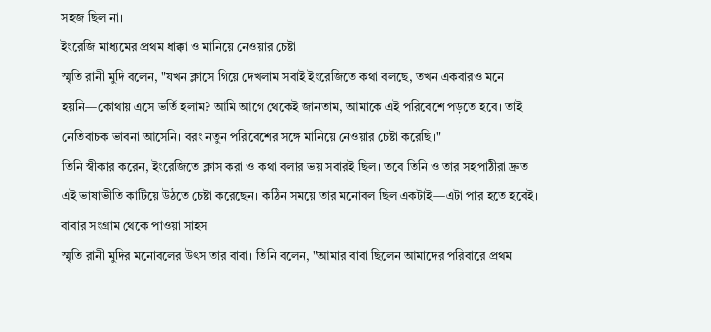সহজ ছিল না।
ইংরেজি মাধ্যমের প্রথম ধাক্কা ও মানিয়ে নেওয়ার চেষ্টা
স্মৃতি রানী মুদি বলেন, "যখন ক্লাসে গিয়ে দেখলাম সবাই ইংরেজিতে কথা বলছে, তখন একবারও মনে হয়নি—কোথায় এসে ভর্তি হলাম? আমি আগে থেকেই জানতাম, আমাকে এই পরিবেশে পড়তে হবে। তাই নেতিবাচক ভাবনা আসেনি। বরং নতুন পরিবেশের সঙ্গে মানিয়ে নেওয়ার চেষ্টা করেছি।"
তিনি স্বীকার করেন, ইংরেজিতে ক্লাস করা ও কথা বলার ভয় সবারই ছিল। তবে তিনি ও তার সহপাঠীরা দ্রুত এই ভাষাভীতি কাটিয়ে উঠতে চেষ্টা করেছেন। কঠিন সময়ে তার মনোবল ছিল একটাই—এটা পার হতে হবেই।
বাবার সংগ্রাম থেকে পাওয়া সাহস
স্মৃতি রানী মুদির মনোবলের উৎস তার বাবা। তিনি বলেন, "আমার বাবা ছিলেন আমাদের পরিবারে প্রথম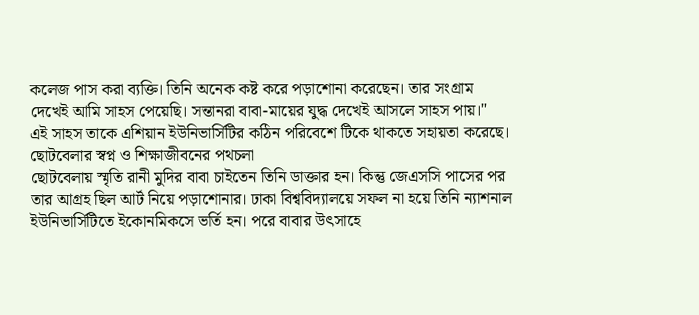কলেজ পাস করা ব্যক্তি। তিনি অনেক কষ্ট করে পড়াশোনা করেছেন। তার সংগ্রাম দেখেই আমি সাহস পেয়েছি। সন্তানরা বাবা-মায়ের যুদ্ধ দেখেই আসলে সাহস পায়।"
এই সাহস তাকে এশিয়ান ইউনিভার্সিটির কঠিন পরিবেশে টিকে থাকতে সহায়তা করেছে।
ছোটবেলার স্বপ্ন ও শিক্ষাজীবনের পথচলা
ছোটবেলায় স্মৃতি রানী মুদির বাবা চাইতেন তিনি ডাক্তার হন। কিন্তু জেএসসি পাসের পর তার আগ্রহ ছিল আর্ট নিয়ে পড়াশোনার। ঢাকা বিশ্ববিদ্যালয়ে সফল না হয়ে তিনি ন্যাশনাল ইউনিভার্সিটিতে ইকোনমিকসে ভর্তি হন। পরে বাবার উৎসাহে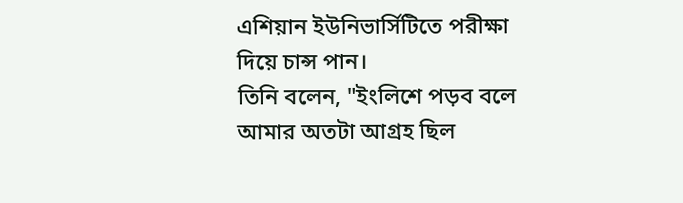এশিয়ান ইউনিভার্সিটিতে পরীক্ষা দিয়ে চান্স পান।
তিনি বলেন, "ইংলিশে পড়ব বলে আমার অতটা আগ্রহ ছিল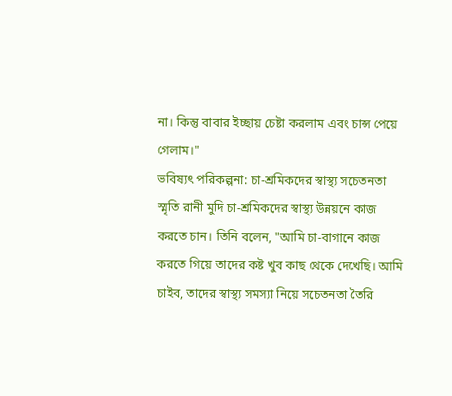না। কিন্তু বাবার ইচ্ছায় চেষ্টা করলাম এবং চান্স পেয়ে গেলাম।"
ভবিষ্যৎ পরিকল্পনা: চা-শ্রমিকদের স্বাস্থ্য সচেতনতা
স্মৃতি রানী মুদি চা-শ্রমিকদের স্বাস্থ্য উন্নয়নে কাজ করতে চান। তিনি বলেন, "আমি চা-বাগানে কাজ করতে গিয়ে তাদের কষ্ট খুব কাছ থেকে দেখেছি। আমি চাইব, তাদের স্বাস্থ্য সমস্যা নিয়ে সচেতনতা তৈরি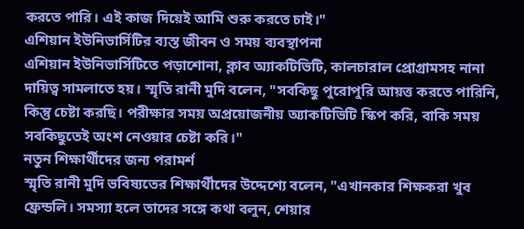করতে পারি। এই কাজ দিয়েই আমি শুরু করতে চাই।"
এশিয়ান ইউনিভার্সিটির ব্যস্ত জীবন ও সময় ব্যবস্থাপনা
এশিয়ান ইউনিভার্সিটিতে পড়াশোনা, ক্লাব অ্যাকটিভিটি, কালচারাল প্রোগ্রামসহ নানা দায়িত্ব সামলাতে হয়। স্মৃতি রানী মুদি বলেন, "সবকিছু পুরোপুরি আয়ত্ত করতে পারিনি, কিন্তু চেষ্টা করছি। পরীক্ষার সময় অপ্রয়োজনীয় অ্যাকটিভিটি স্কিপ করি, বাকি সময় সবকিছুতেই অংশ নেওয়ার চেষ্টা করি।"
নতুন শিক্ষার্থীদের জন্য পরামর্শ
স্মৃতি রানী মুদি ভবিষ্যতের শিক্ষার্থীদের উদ্দেশ্যে বলেন, "এখানকার শিক্ষকরা খুব ফ্রেন্ডলি। সমস্যা হলে তাদের সঙ্গে কথা বলুন, শেয়ার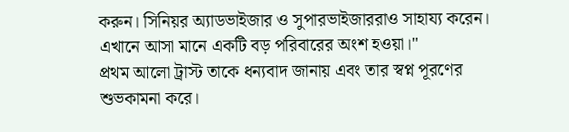করুন। সিনিয়র অ্যাডভাইজার ও সুপারভাইজাররাও সাহায্য করেন। এখানে আসা মানে একটি বড় পরিবারের অংশ হওয়া।"
প্রথম আলো ট্রাস্ট তাকে ধন্যবাদ জানায় এবং তার স্বপ্ন পূরণের শুভকামনা করে।